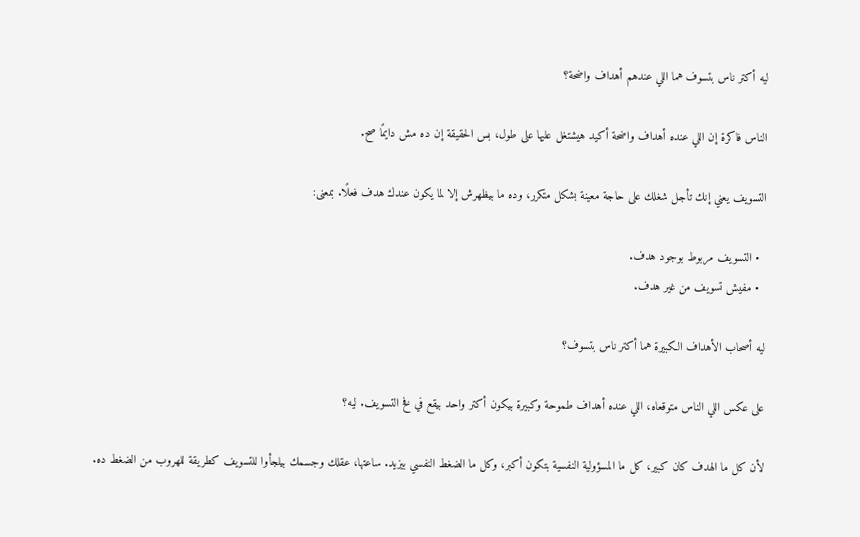ليه أكتر ناس بتسوف هما اللي عندهم أهداف واضحة؟

الناس فاكرة إن اللي عنده أهداف واضحة أكيد هيشتغل عليها على طول، بس الحقيقة إن ده مش دايمًا صح.

التسويف يعني إنك تأجل شغلك على حاجة معينة بشكل متكرر، وده ما بيظهرش إلا لما يكون عندك هدف فعلًا. بمعنى:

  • التسويف مربوط بوجود هدف.
  • مفيش تسويف من غير هدف.

ليه أصحاب الأهداف الكبيرة هما أكتر ناس بتسوف؟

على عكس اللي الناس متوقعاه، اللي عنده أهداف طموحة وكبيرة بيكون أكتر واحد بيقع في فخ التسويف. ليه؟

لأن كل ما الهدف كان كبير، كل ما المسؤولية النفسية بتكون أكبر، وكل ما الضغط النفسي بيزيد. ساعتها، عقلك وجسمك بيلجأوا للتسويف كطريقة للهروب من الضغط ده.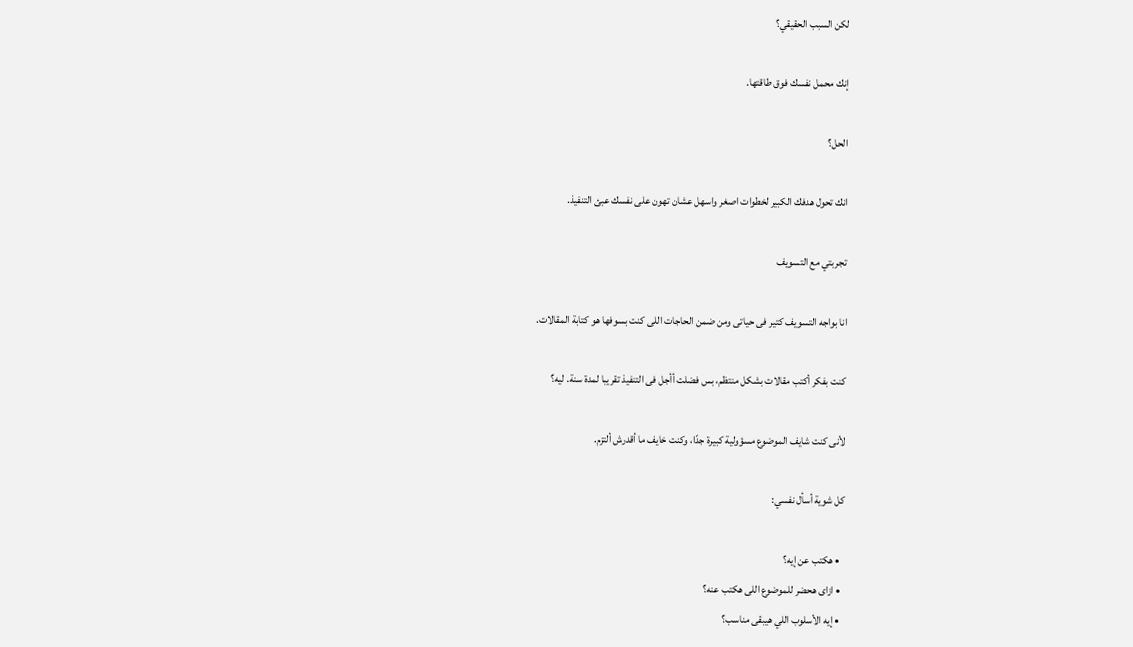لكن السبب الحقيقي؟

إنك محمل نفسك فوق طاقتها.

الحل؟

انك تحول هدفك الكبير لخطوات اصغر واسهل عشان تهون على نفسك عبئ التنفيذ.

تجربتي مع التسويف

انا بواجه التسويف كتير فى حياتى ومن ضمن الحاجات اللى كنت بسوفها هو كتابة المقالات.

كنت بفكر أكتب مقالات بشكل منتظم، بس فضلت أأجل فى التنفيذ تقريبا لمدة سنة. ليه؟

لأنى كنت شايف الموضوع مسؤولية كبيرة جدًا، وكنت خايف ما أقدرش ألتزم.

كل شوية أسأل نفسي:

  • هكتب عن إيه؟
  • ازاى هحضر للموضوع اللى هكتب عنه؟
  • إيه الأسلوب اللي هيبقى مناسب؟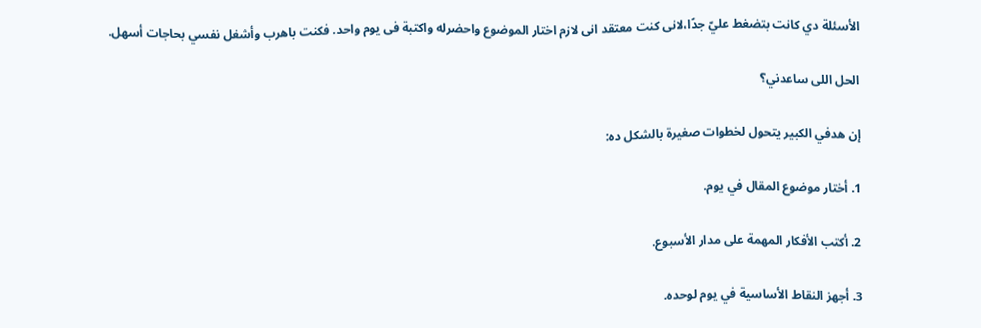الأسئلة دي كانت بتضغط عليّ جدًا،لانى كنت معتقد انى لازم اختار الموضوع واحضرله واكتبة فى يوم واحد. فكنت باهرب وأشغل نفسي بحاجات أسهل.

الحل اللى ساعدني؟

إن هدفي الكبير يتحول لخطوات صغيرة بالشكل ده:

1. أختار موضوع المقال في يوم.

2. أكتب الأفكار المهمة على مدار الأسبوع.

3. أجهز النقاط الأساسية في يوم لوحده.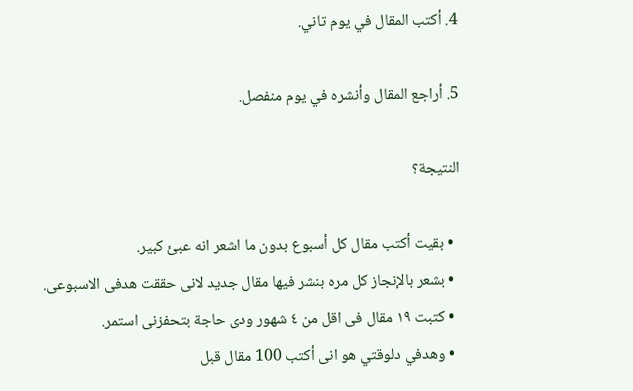4. أكتب المقال في يوم تاني.

5. أراجع المقال وأنشره في يوم منفصل.

النتيجة؟

  • بقيت أكتب مقال كل أسبوع بدون ما اشعر انه عبئ كبير.
  • بشعر بالإنجاز كل مره بنشر فيها مقال جديد لانى حققت هدفى الاسبوعى.
  • كتبت ١٩ مقال فى اقل من ٤ شهور ودى حاجة بتحفزنى استمر.
  • وهدفي دلوقتي هو انى أكتب 100 مقال قبل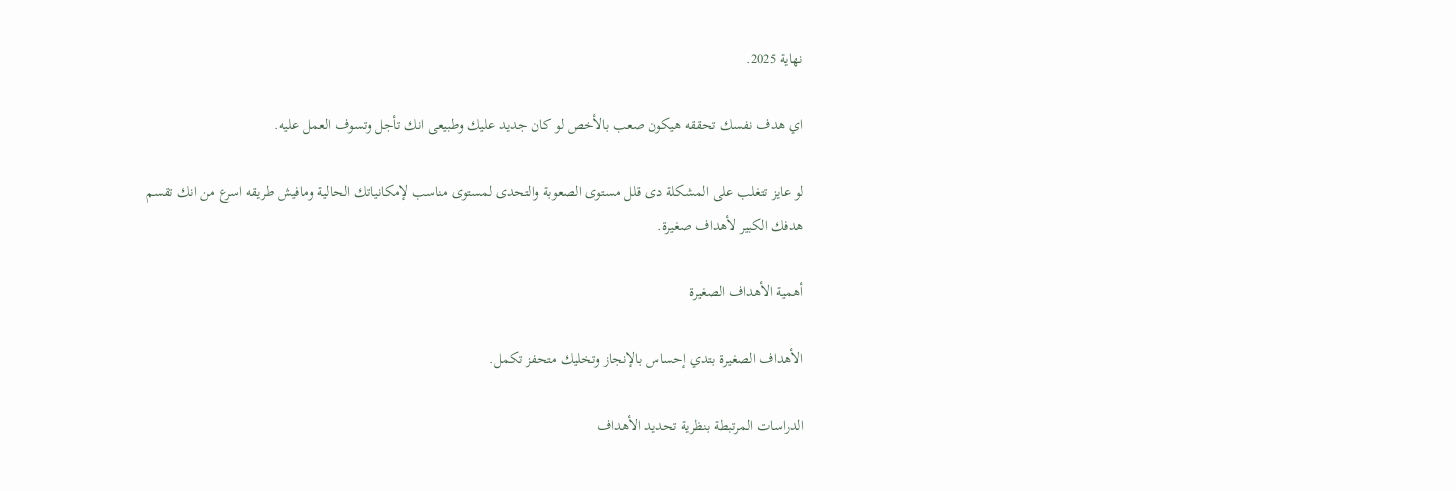نهاية 2025.

اي هدف نفسك تحققه هيكون صعب بالأخص لو كان جديد عليك وطبيعى انك تأجل وتسوف العمل عليه.

لو عايز تتغلب على المشكلة دى قلل مستوى الصعوبة والتحدى لمستوى مناسب لإمكانياتك الحالية ومافيش طريقه اسرع من انك تقسم هدفك الكبير لأهداف صغيرة.

أهمية الأهداف الصغيرة

الأهداف الصغيرة بتدي إحساس بالإنجاز وتخليك متحفز تكمل.

الدراسات المرتبطة بنظرية تحديد الأهداف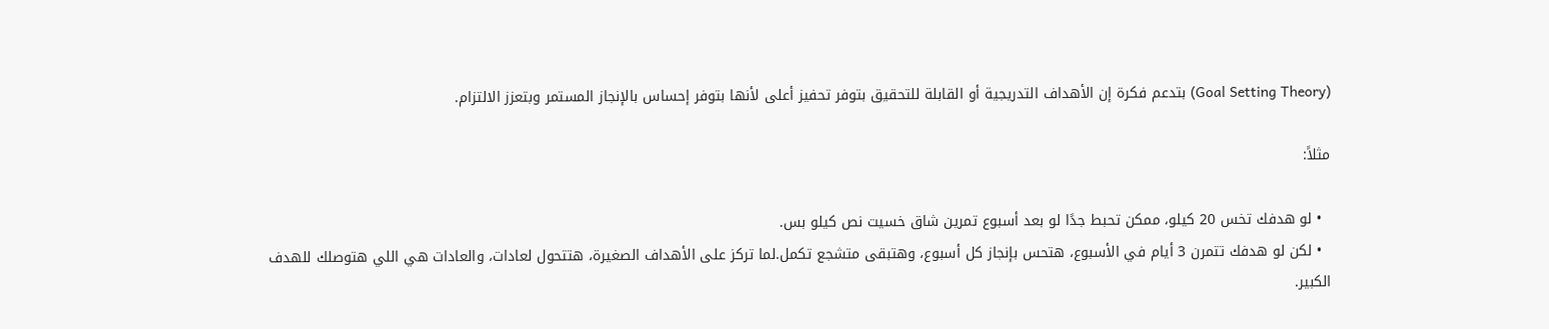(Goal Setting Theory) بتدعم فكرة إن الأهداف التدريجية أو القابلة للتحقيق بتوفر تحفيز أعلى لأنها بتوفر إحساس بالإنجاز المستمر وبتعزز الالتزام.

مثلاً:

  • لو هدفك تخس 20 كيلو، ممكن تحبط جدًا لو بعد أسبوع تمرين شاق خسيت نص كيلو بس.
  • لكن لو هدفك تتمرن 3 أيام في الأسبوع، هتحس بإنجاز كل أسبوع، وهتبقى متشجع تكمل.لما تركز على الأهداف الصغيرة، هتتحول لعادات، والعادات هي اللي هتوصلك للهدف الكبير.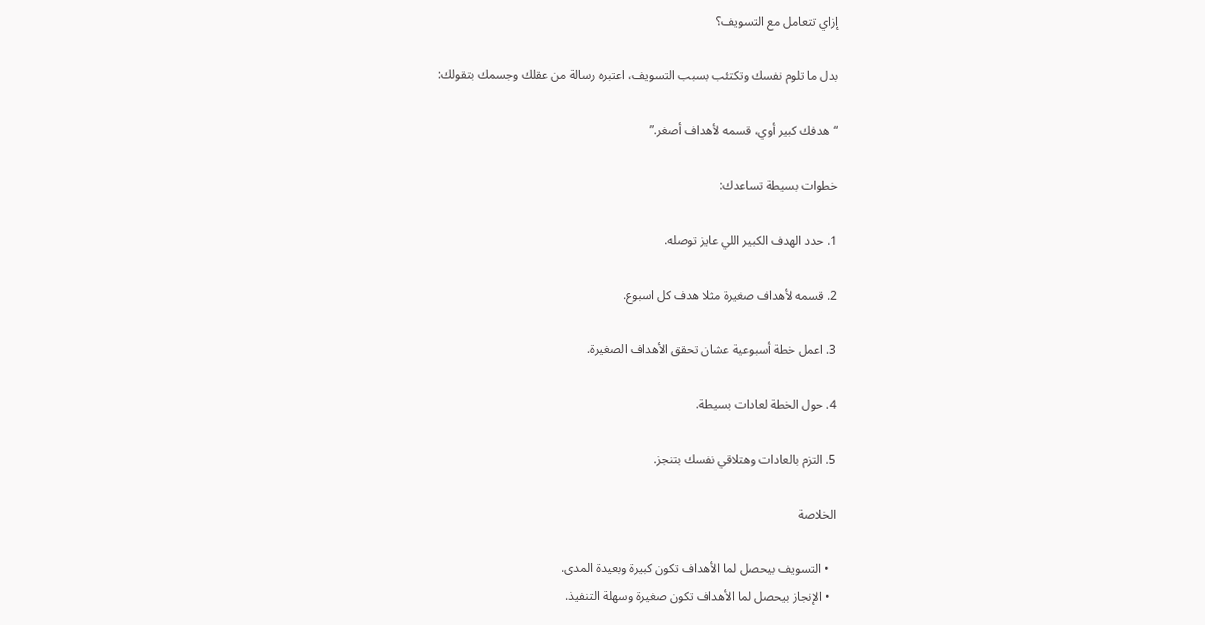إزاي تتعامل مع التسويف؟

بدل ما تلوم نفسك وتكتئب بسبب التسويف، اعتبره رسالة من عقلك وجسمك بتقولك:

“هدفك كبير أوي، قسمه لأهداف أصغر.”

خطوات بسيطة تساعدك:

1. حدد الهدف الكبير اللي عايز توصله.

2. قسمه لأهداف صغيرة مثلا هدف كل اسبوع.

3. اعمل خطة أسبوعية عشان تحقق الأهداف الصغيرة.

4. حول الخطة لعادات بسيطة.

5. التزم بالعادات وهتلاقي نفسك بتنجز.

الخلاصة

  • التسويف بيحصل لما الأهداف تكون كبيرة وبعيدة المدى.
  • الإنجاز بيحصل لما الأهداف تكون صغيرة وسهلة التنفيذ.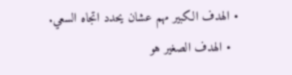• الهدف الكبير مهم عشان يحدد اتجاه السعي.
  • الهدف الصغير هو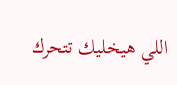اللي هيخليك تتحرك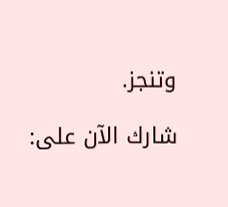وتنجز.

شارك الآن على: